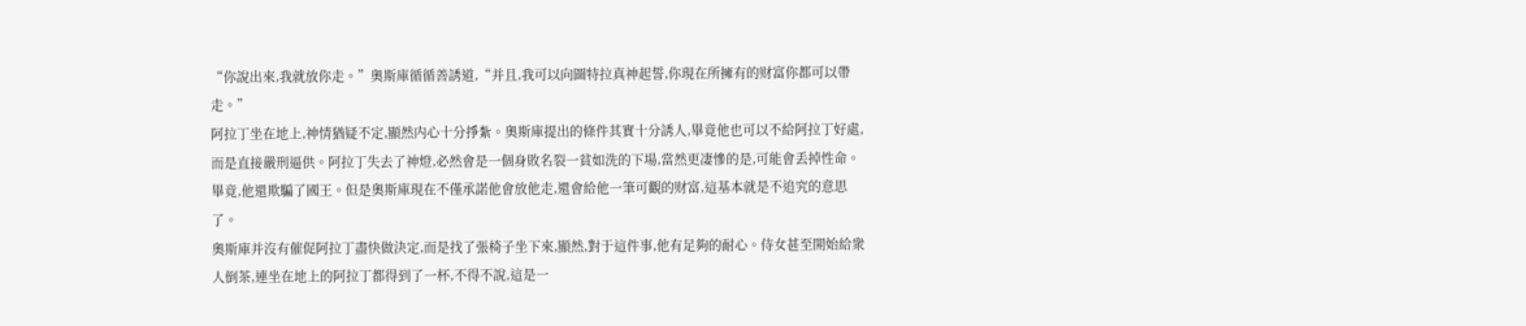“你說出來,我就放你走。”奧斯庫循循善誘道,“并且,我可以向圖特拉真神起誓,你現在所擁有的财富你都可以帶走。”
阿拉丁坐在地上,神情猶疑不定,顯然内心十分掙紮。奧斯庫提出的條件其實十分誘人,畢竟他也可以不給阿拉丁好處,而是直接嚴刑逼供。阿拉丁失去了神燈,必然會是一個身敗名裂一貧如洗的下場,當然更凄慘的是,可能會丢掉性命。畢竟,他還欺騙了國王。但是奧斯庫現在不僅承諾他會放他走,還會給他一筆可觀的财富,這基本就是不追究的意思了。
奧斯庫并沒有催促阿拉丁盡快做決定,而是找了張椅子坐下來,顯然,對于這件事,他有足夠的耐心。侍女甚至開始給衆人倒茶,連坐在地上的阿拉丁都得到了一杯,不得不說,這是一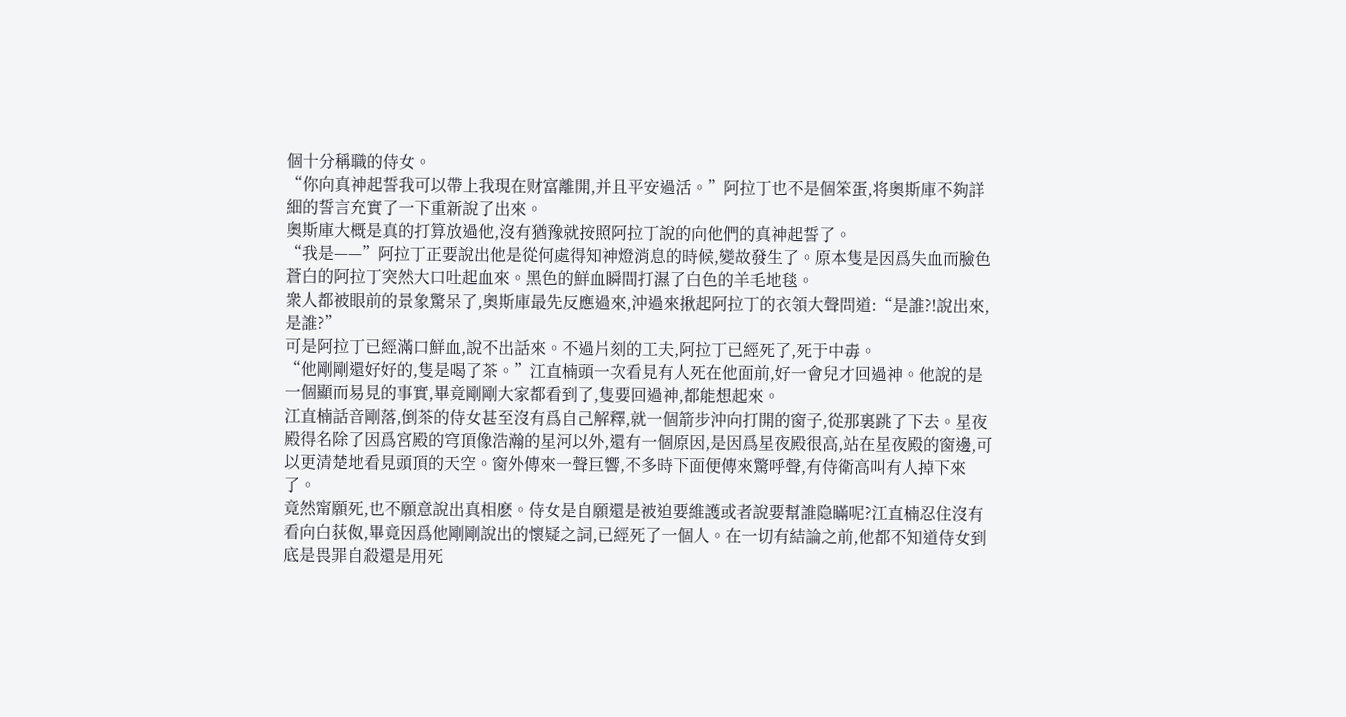個十分稱職的侍女。
“你向真神起誓我可以帶上我現在财富離開,并且平安過活。”阿拉丁也不是個笨蛋,将奧斯庫不夠詳細的誓言充實了一下重新說了出來。
奧斯庫大概是真的打算放過他,沒有猶豫就按照阿拉丁說的向他們的真神起誓了。
“我是——”阿拉丁正要說出他是從何處得知神燈消息的時候,變故發生了。原本隻是因爲失血而臉色蒼白的阿拉丁突然大口吐起血來。黑色的鮮血瞬間打濕了白色的羊毛地毯。
衆人都被眼前的景象驚呆了,奧斯庫最先反應過來,沖過來揪起阿拉丁的衣領大聲問道:“是誰?!說出來,是誰?”
可是阿拉丁已經滿口鮮血,說不出話來。不過片刻的工夫,阿拉丁已經死了,死于中毒。
“他剛剛還好好的,隻是喝了茶。”江直楠頭一次看見有人死在他面前,好一會兒才回過神。他說的是一個顯而易見的事實,畢竟剛剛大家都看到了,隻要回過神,都能想起來。
江直楠話音剛落,倒茶的侍女甚至沒有爲自己解釋,就一個箭步沖向打開的窗子,從那裏跳了下去。星夜殿得名除了因爲宮殿的穹頂像浩瀚的星河以外,還有一個原因,是因爲星夜殿很高,站在星夜殿的窗邊,可以更清楚地看見頭頂的天空。窗外傳來一聲巨響,不多時下面便傳來驚呼聲,有侍衛高叫有人掉下來了。
竟然甯願死,也不願意說出真相麽。侍女是自願還是被迫要維護或者說要幫誰隐瞞呢?江直楠忍住沒有看向白荻伮,畢竟因爲他剛剛說出的懷疑之詞,已經死了一個人。在一切有結論之前,他都不知道侍女到底是畏罪自殺還是用死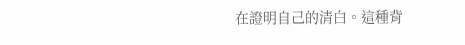在證明自己的清白。這種背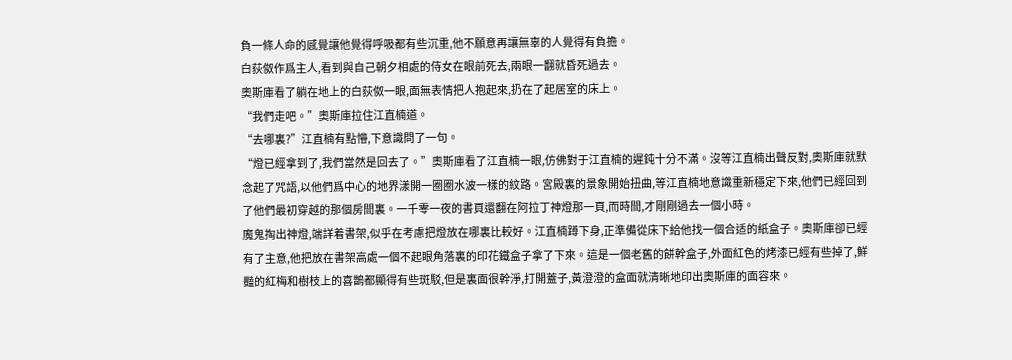負一條人命的感覺讓他覺得呼吸都有些沉重,他不願意再讓無辜的人覺得有負擔。
白荻伮作爲主人,看到與自己朝夕相處的侍女在眼前死去,兩眼一翻就昏死過去。
奧斯庫看了躺在地上的白荻伮一眼,面無表情把人抱起來,扔在了起居室的床上。
“我們走吧。”奧斯庫拉住江直楠道。
“去哪裏?”江直楠有點懵,下意識問了一句。
“燈已經拿到了,我們當然是回去了。”奧斯庫看了江直楠一眼,仿佛對于江直楠的遲鈍十分不滿。沒等江直楠出聲反對,奧斯庫就默念起了咒語,以他們爲中心的地界漾開一圈圈水波一樣的紋路。宮殿裏的景象開始扭曲,等江直楠地意識重新穩定下來,他們已經回到了他們最初穿越的那個房間裏。一千零一夜的書頁還翻在阿拉丁神燈那一頁,而時間,才剛剛過去一個小時。
魔鬼掏出神燈,端詳着書架,似乎在考慮把燈放在哪裏比較好。江直楠蹲下身,正準備從床下給他找一個合适的紙盒子。奧斯庫卻已經有了主意,他把放在書架高處一個不起眼角落裏的印花鐵盒子拿了下來。這是一個老舊的餅幹盒子,外面紅色的烤漆已經有些掉了,鮮豔的紅梅和樹枝上的喜鵲都顯得有些斑駁,但是裏面很幹淨,打開蓋子,黃澄澄的盒面就清晰地印出奧斯庫的面容來。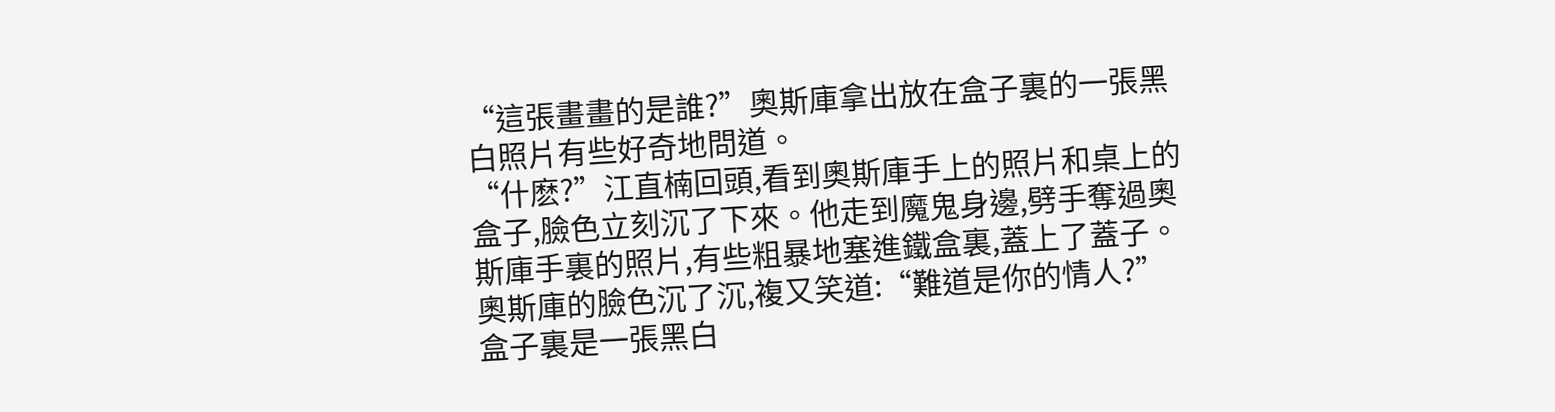“這張畫畫的是誰?”奧斯庫拿出放在盒子裏的一張黑白照片有些好奇地問道。
“什麽?”江直楠回頭,看到奧斯庫手上的照片和桌上的盒子,臉色立刻沉了下來。他走到魔鬼身邊,劈手奪過奧斯庫手裏的照片,有些粗暴地塞進鐵盒裏,蓋上了蓋子。
奧斯庫的臉色沉了沉,複又笑道:“難道是你的情人?”
盒子裏是一張黑白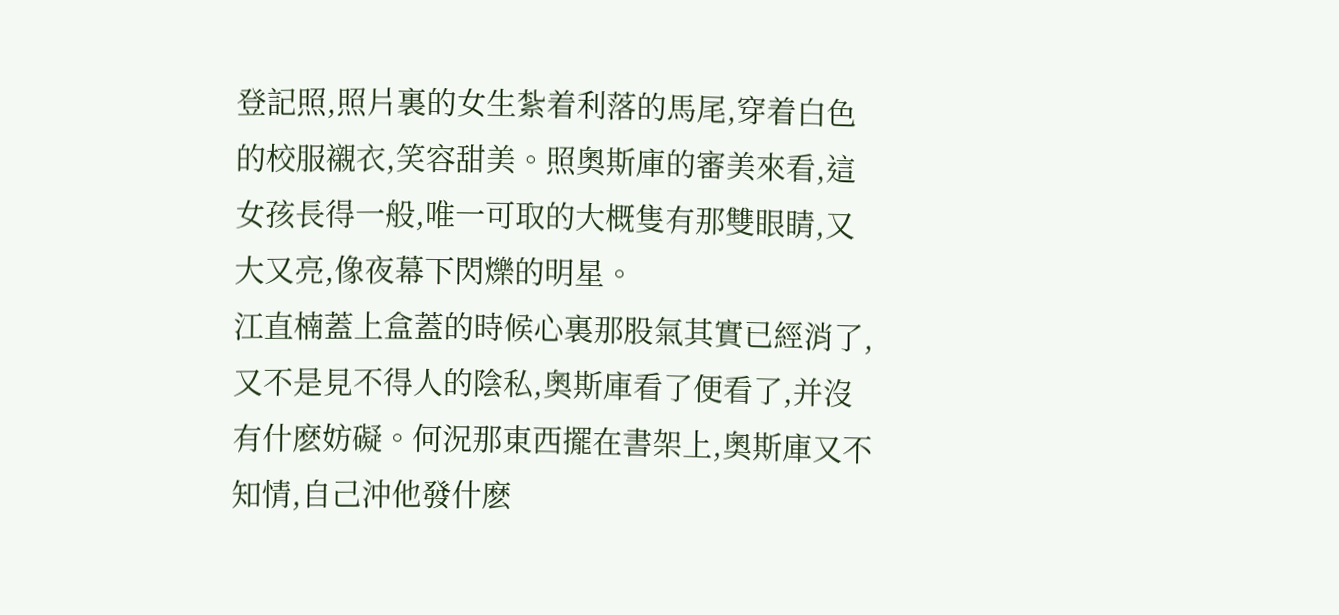登記照,照片裏的女生紮着利落的馬尾,穿着白色的校服襯衣,笑容甜美。照奧斯庫的審美來看,這女孩長得一般,唯一可取的大概隻有那雙眼睛,又大又亮,像夜幕下閃爍的明星。
江直楠蓋上盒蓋的時候心裏那股氣其實已經消了,又不是見不得人的陰私,奧斯庫看了便看了,并沒有什麽妨礙。何況那東西擺在書架上,奧斯庫又不知情,自己沖他發什麽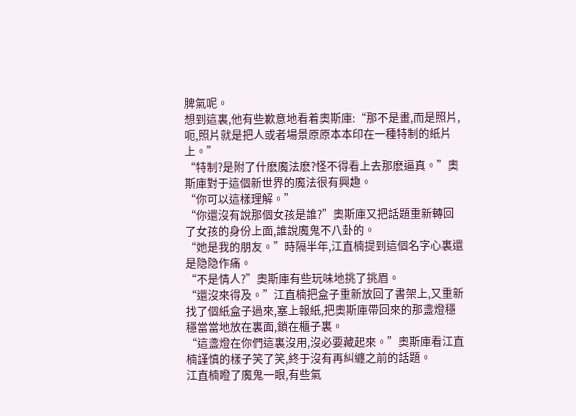脾氣呢。
想到這裏,他有些歉意地看着奧斯庫:“那不是畫,而是照片,呃,照片就是把人或者場景原原本本印在一種特制的紙片上。”
“特制?是附了什麽魔法麽?怪不得看上去那麽逼真。”奧斯庫對于這個新世界的魔法很有興趣。
“你可以這樣理解。”
“你還沒有說那個女孩是誰?”奧斯庫又把話題重新轉回了女孩的身份上面,誰說魔鬼不八卦的。
“她是我的朋友。”時隔半年,江直楠提到這個名字心裏還是隐隐作痛。
“不是情人?”奧斯庫有些玩味地挑了挑眉。
“還沒來得及。”江直楠把盒子重新放回了書架上,又重新找了個紙盒子過來,塞上報紙,把奧斯庫帶回來的那盞燈穩穩當當地放在裏面,鎖在櫃子裏。
“這盞燈在你們這裏沒用,沒必要藏起來。”奧斯庫看江直楠謹慎的樣子笑了笑,終于沒有再糾纏之前的話題。
江直楠瞪了魔鬼一眼,有些氣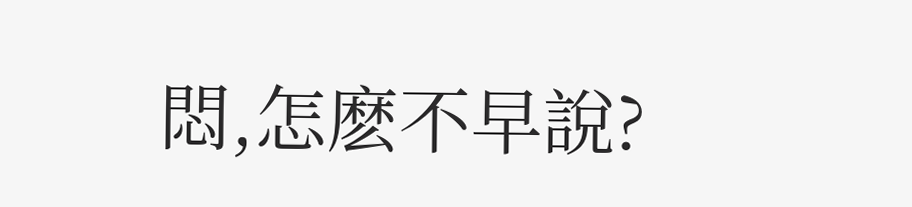悶,怎麽不早說?